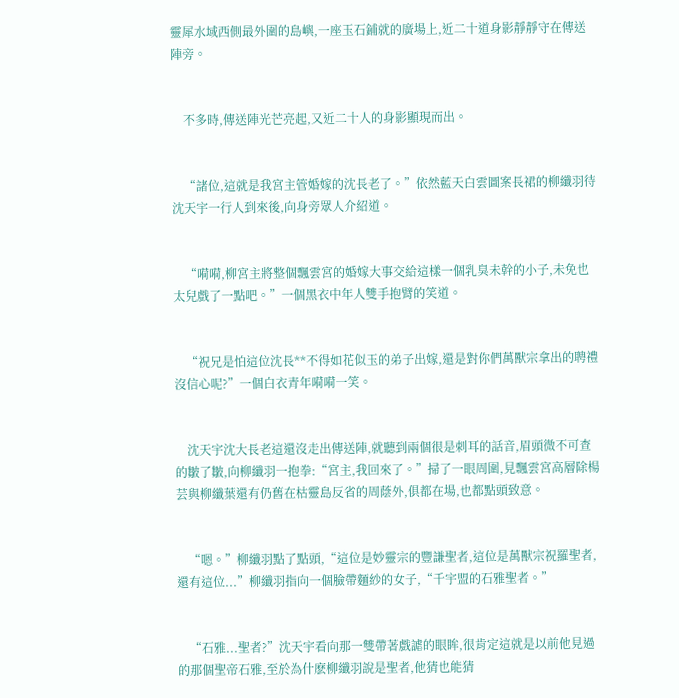靈犀水域西側最外圍的島嶼,一座玉石鋪就的廣場上,近二十道身影靜靜守在傳送陣旁。


    不多時,傳送陣光芒亮起,又近二十人的身影顯現而出。


    “諸位,這就是我宮主管婚嫁的沈長老了。”依然藍天白雲圖案長裙的柳纖羽待沈天宇一行人到來後,向身旁眾人介紹道。


    “嗬嗬,柳宮主將整個飄雲宮的婚嫁大事交給這樣一個乳臭未幹的小子,未免也太兒戲了一點吧。”一個黑衣中年人雙手抱臂的笑道。


    “祝兄是怕這位沈長**不得如花似玉的弟子出嫁,還是對你們萬獸宗拿出的聘禮沒信心呢?”一個白衣青年嗬嗬一笑。


    沈天宇沈大長老這還沒走出傳送陣,就聽到兩個很是刺耳的話音,眉頭微不可查的皺了皺,向柳纖羽一抱拳:“宮主,我回來了。”掃了一眼周圍,見飄雲宮高層除楊芸與柳纖葉還有仍舊在枯靈島反省的周蔭外,俱都在場,也都點頭致意。


    “嗯。”柳纖羽點了點頭,“這位是妙靈宗的豐謙聖者,這位是萬獸宗祝羅聖者,還有這位...”柳纖羽指向一個臉帶麵紗的女子,“千宇盟的石雅聖者。”


    “石雅...聖者?”沈天宇看向那一雙帶著戲謔的眼眸,很肯定這就是以前他見過的那個聖帝石雅,至於為什麽柳纖羽說是聖者,他猜也能猜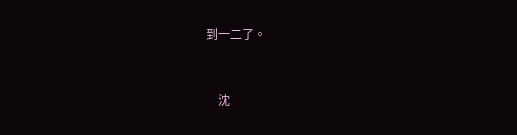到一二了。


    沈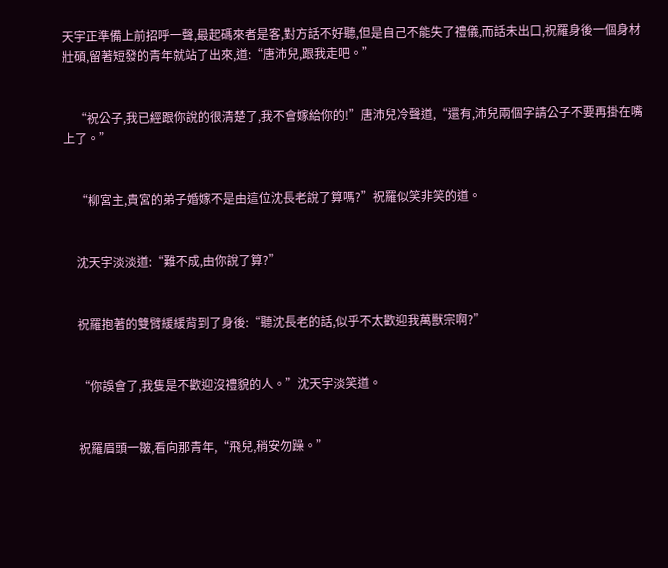天宇正準備上前招呼一聲,最起碼來者是客,對方話不好聽,但是自己不能失了禮儀,而話未出口,祝羅身後一個身材壯碩,留著短發的青年就站了出來,道:“唐沛兒,跟我走吧。”


    “祝公子,我已經跟你說的很清楚了,我不會嫁給你的!”唐沛兒冷聲道,“還有,沛兒兩個字請公子不要再掛在嘴上了。”


    “柳宮主,貴宮的弟子婚嫁不是由這位沈長老說了算嗎?”祝羅似笑非笑的道。


    沈天宇淡淡道:“難不成,由你說了算?”


    祝羅抱著的雙臂緩緩背到了身後:“聽沈長老的話,似乎不太歡迎我萬獸宗啊?”


    “你誤會了,我隻是不歡迎沒禮貌的人。”沈天宇淡笑道。


    祝羅眉頭一皺,看向那青年,“飛兒,稍安勿躁。”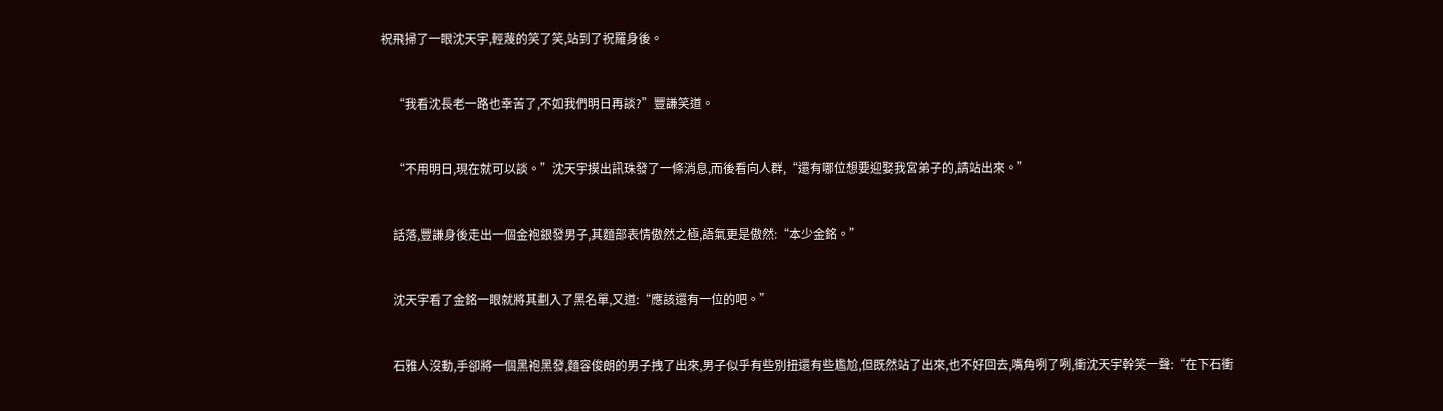祝飛掃了一眼沈天宇,輕蔑的笑了笑,站到了祝羅身後。


    “我看沈長老一路也幸苦了,不如我們明日再談?”豐謙笑道。


    “不用明日,現在就可以談。”沈天宇摸出訊珠發了一條消息,而後看向人群,“還有哪位想要迎娶我宮弟子的,請站出來。”


    話落,豐謙身後走出一個金袍銀發男子,其麵部表情傲然之極,語氣更是傲然:“本少金銘。”


    沈天宇看了金銘一眼就將其劃入了黑名單,又道:“應該還有一位的吧。”


    石雅人沒動,手卻將一個黑袍黑發,麵容俊朗的男子拽了出來,男子似乎有些別扭還有些尷尬,但既然站了出來,也不好回去,嘴角咧了咧,衝沈天宇幹笑一聲:“在下石衝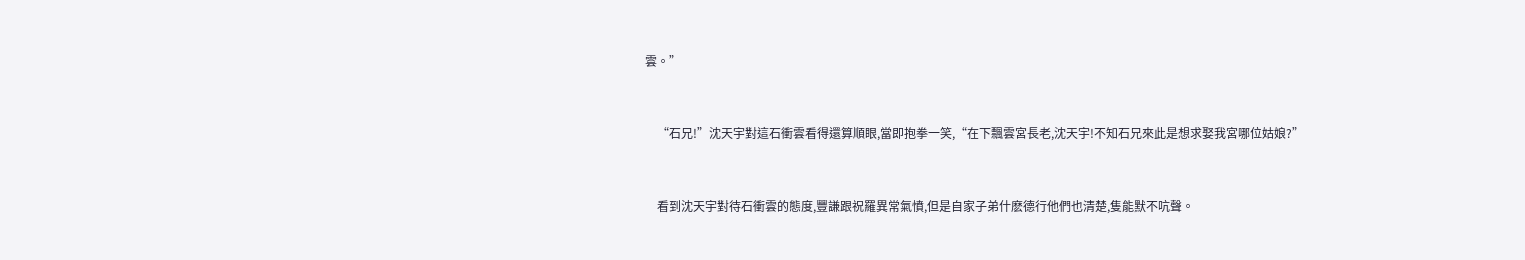雲。”


    “石兄!”沈天宇對這石衝雲看得還算順眼,當即抱拳一笑,“在下飄雲宮長老,沈天宇!不知石兄來此是想求娶我宮哪位姑娘?”


    看到沈天宇對待石衝雲的態度,豐謙跟祝羅異常氣憤,但是自家子弟什麽德行他們也清楚,隻能默不吭聲。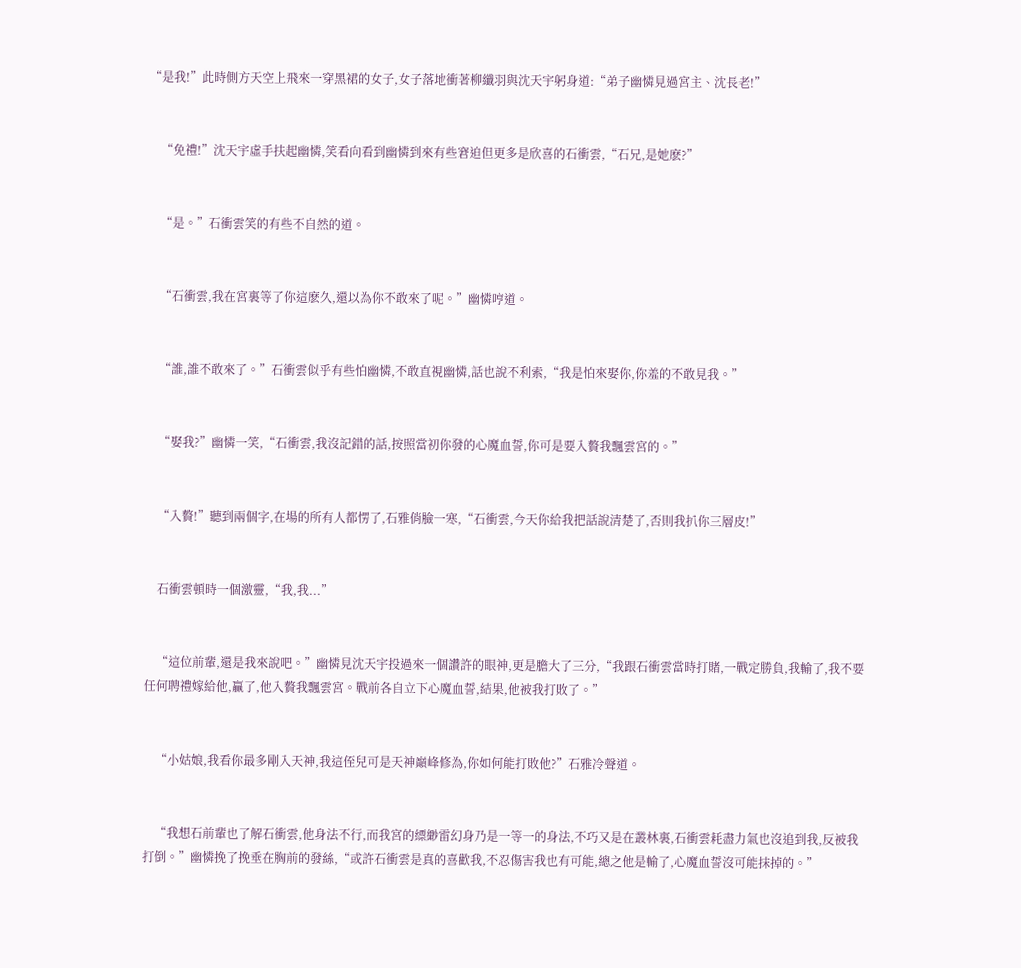“是我!”此時側方天空上飛來一穿黑裙的女子,女子落地衝著柳纖羽與沈天宇躬身道:“弟子幽憐見過宮主、沈長老!”


    “免禮!”沈天宇虛手扶起幽憐,笑看向看到幽憐到來有些窘迫但更多是欣喜的石衝雲,“石兄,是她麽?”


    “是。”石衝雲笑的有些不自然的道。


    “石衝雲,我在宮裏等了你這麽久,還以為你不敢來了呢。”幽憐哼道。


    “誰,誰不敢來了。”石衝雲似乎有些怕幽憐,不敢直視幽憐,話也說不利索,“我是怕來娶你,你羞的不敢見我。”


    “娶我?”幽憐一笑,“石衝雲,我沒記錯的話,按照當初你發的心魔血誓,你可是要入贅我飄雲宮的。”


    “入贅!”聽到兩個字,在場的所有人都愣了,石雅俏臉一寒,“石衝雲,今天你給我把話說清楚了,否則我扒你三層皮!”


    石衝雲頓時一個激靈,“我,我...”


    “這位前輩,還是我來說吧。”幽憐見沈天宇投過來一個讚許的眼神,更是膽大了三分,“我跟石衝雲當時打賭,一戰定勝負,我輸了,我不要任何聘禮嫁給他,贏了,他入贅我飄雲宮。戰前各自立下心魔血誓,結果,他被我打敗了。”


    “小姑娘,我看你最多剛入天神,我這侄兒可是天神巔峰修為,你如何能打敗他?”石雅冷聲道。


    “我想石前輩也了解石衝雲,他身法不行,而我宮的縹緲雷幻身乃是一等一的身法,不巧又是在叢林裏,石衝雲耗盡力氣也沒追到我,反被我打倒。”幽憐挽了挽垂在胸前的發絲,“或許石衝雲是真的喜歡我,不忍傷害我也有可能,總之他是輸了,心魔血誓沒可能抹掉的。”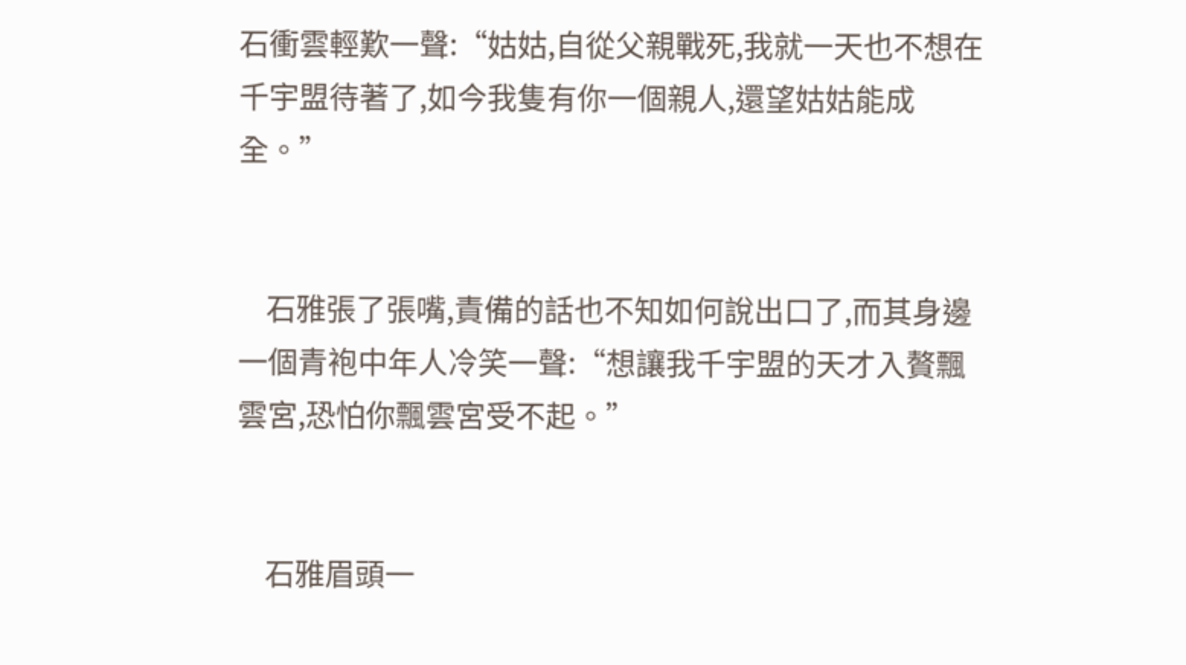石衝雲輕歎一聲:“姑姑,自從父親戰死,我就一天也不想在千宇盟待著了,如今我隻有你一個親人,還望姑姑能成全。”


    石雅張了張嘴,責備的話也不知如何說出口了,而其身邊一個青袍中年人冷笑一聲:“想讓我千宇盟的天才入贅飄雲宮,恐怕你飄雲宮受不起。”


    石雅眉頭一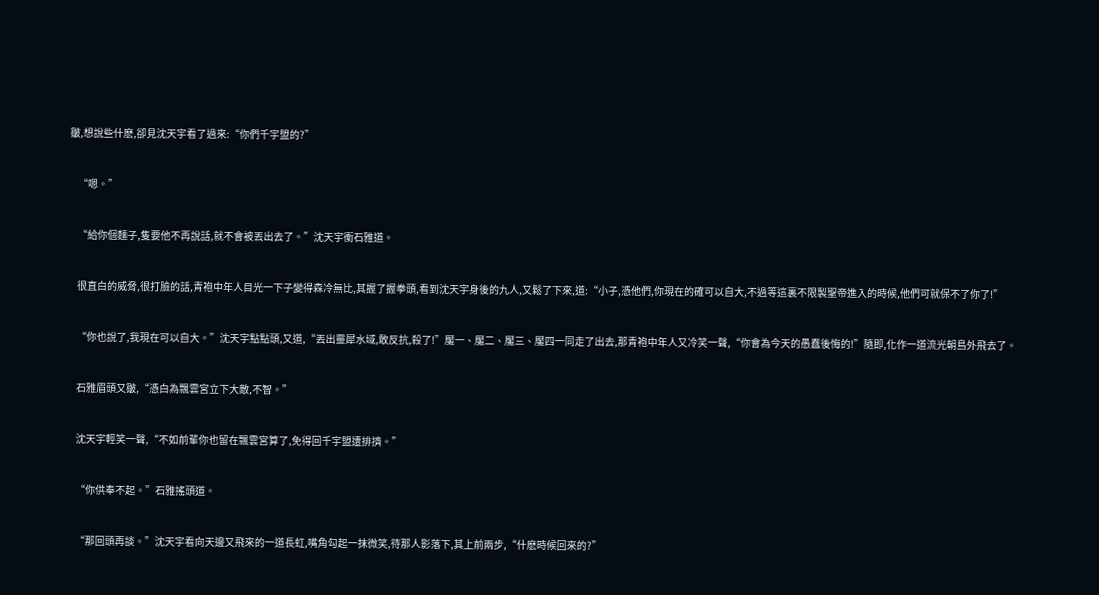皺,想說些什麽,卻見沈天宇看了過來:“你們千宇盟的?”


    “嗯。”


    “給你個麵子,隻要他不再說話,就不會被丟出去了。”沈天宇衝石雅道。


    很直白的威脅,很打臉的話,青袍中年人目光一下子變得森冷無比,其握了握拳頭,看到沈天宇身後的九人,又鬆了下來,道:“小子,憑他們,你現在的確可以自大,不過等這裏不限製聖帝進入的時候,他們可就保不了你了!”


    “你也說了,我現在可以自大。”沈天宇點點頭,又道,“丟出靈犀水域,敢反抗,殺了!”魘一、魘二、魘三、魘四一同走了出去,那青袍中年人又冷笑一聲,“你會為今天的愚蠢後悔的!”隨即,化作一道流光朝島外飛去了。


    石雅眉頭又皺,“憑白為飄雲宮立下大敵,不智。”


    沈天宇輕笑一聲,“不如前輩你也留在飄雲宮算了,免得回千宇盟遭排擠。”


    “你供奉不起。”石雅搖頭道。


    “那回頭再談。”沈天宇看向天邊又飛來的一道長虹,嘴角勾起一抹微笑,待那人影落下,其上前兩步,“什麽時候回來的?”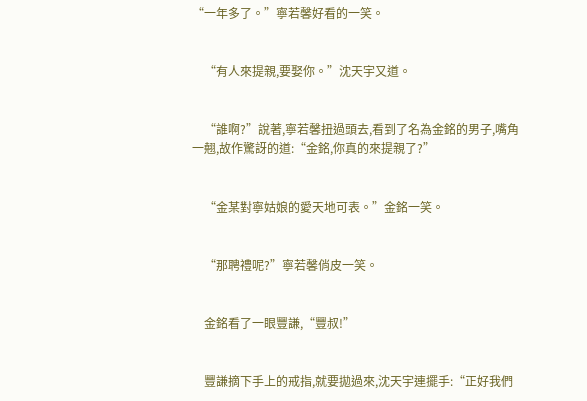“一年多了。”寧若馨好看的一笑。


    “有人來提親,要娶你。”沈天宇又道。


    “誰啊?”說著,寧若馨扭過頭去,看到了名為金銘的男子,嘴角一翹,故作驚訝的道:“金銘,你真的來提親了?”


    “金某對寧姑娘的愛天地可表。”金銘一笑。


    “那聘禮呢?”寧若馨俏皮一笑。


    金銘看了一眼豐謙,“豐叔!”


    豐謙摘下手上的戒指,就要拋過來,沈天宇連擺手:“正好我們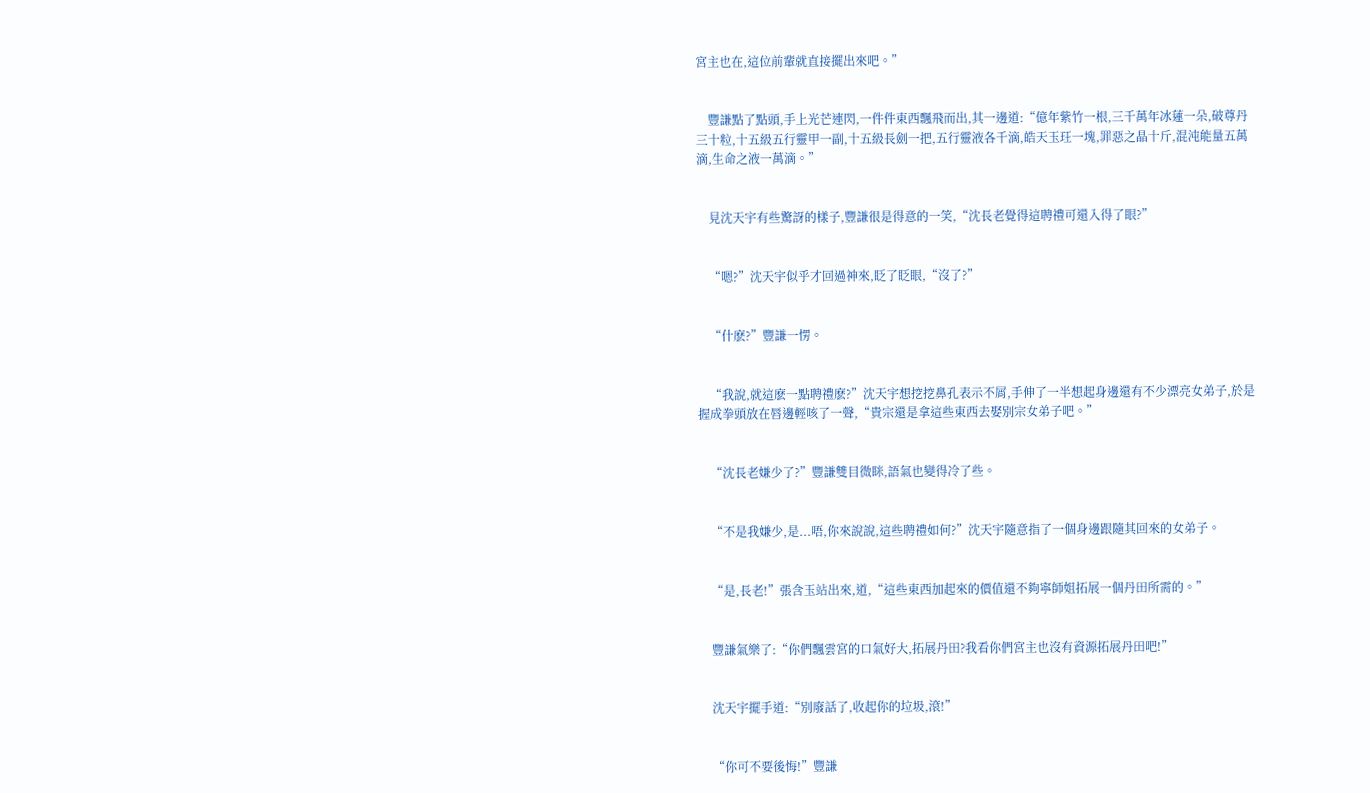宮主也在,這位前輩就直接擺出來吧。”


    豐謙點了點頭,手上光芒連閃,一件件東西飄飛而出,其一邊道:“億年紫竹一根,三千萬年冰蓮一朵,破尊丹三十粒,十五級五行靈甲一副,十五級長劍一把,五行靈液各千滴,皓天玉玨一塊,罪惡之晶十斤,混沌能量五萬滴,生命之液一萬滴。”


    見沈天宇有些驚訝的樣子,豐謙很是得意的一笑,“沈長老覺得這聘禮可還入得了眼?”


    “嗯?”沈天宇似乎才回過神來,眨了眨眼,“沒了?”


    “什麽?”豐謙一愣。


    “我說,就這麽一點聘禮麽?”沈天宇想挖挖鼻孔表示不屑,手伸了一半想起身邊還有不少漂亮女弟子,於是握成拳頭放在唇邊輕咳了一聲,“貴宗還是拿這些東西去娶別宗女弟子吧。”


    “沈長老嫌少了?”豐謙雙目微眯,語氣也變得冷了些。


    “不是我嫌少,是...唔,你來說說,這些聘禮如何?”沈天宇隨意指了一個身邊跟隨其回來的女弟子。


    “是,長老!”張含玉站出來,道,“這些東西加起來的價值還不夠寧師姐拓展一個丹田所需的。”


    豐謙氣樂了:“你們飄雲宮的口氣好大,拓展丹田?我看你們宮主也沒有資源拓展丹田吧!”


    沈天宇擺手道:“別廢話了,收起你的垃圾,滾!”


    “你可不要後悔!”豐謙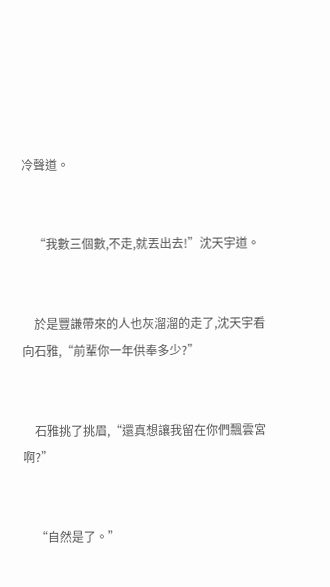冷聲道。


    “我數三個數,不走,就丟出去!”沈天宇道。


    於是豐謙帶來的人也灰溜溜的走了,沈天宇看向石雅,“前輩你一年供奉多少?”


    石雅挑了挑眉,“還真想讓我留在你們飄雲宮啊?”


    “自然是了。”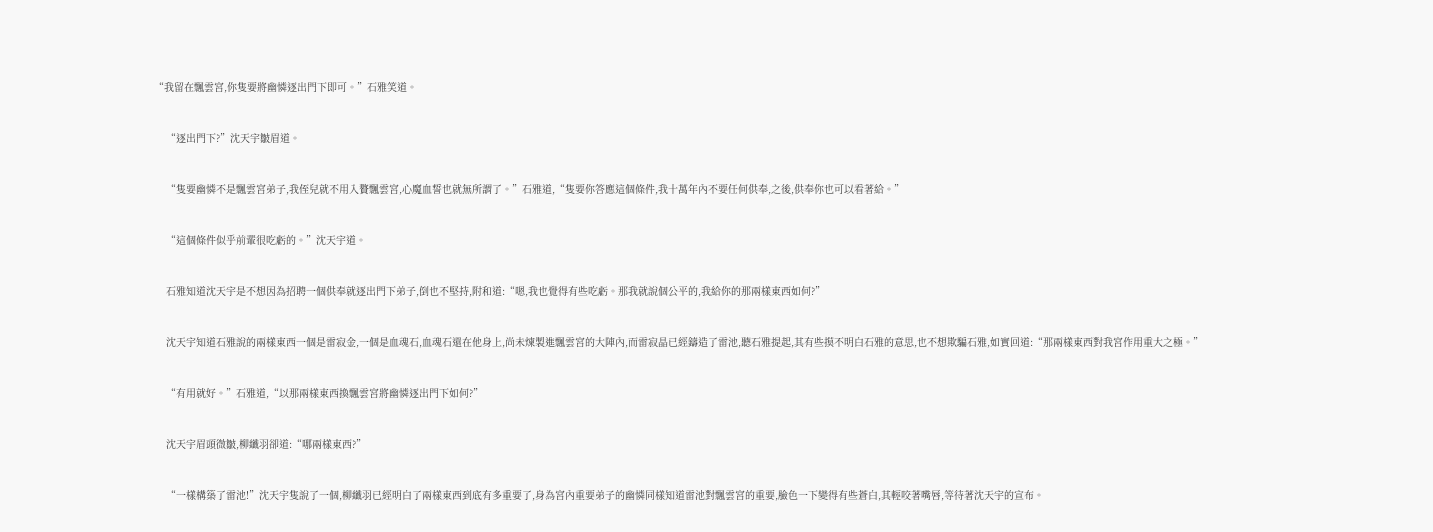“我留在飄雲宮,你隻要將幽憐逐出門下即可。”石雅笑道。


    “逐出門下?”沈天宇皺眉道。


    “隻要幽憐不是飄雲宮弟子,我侄兒就不用入贅飄雲宮,心魔血誓也就無所謂了。”石雅道,“隻要你答應這個條件,我十萬年內不要任何供奉,之後,供奉你也可以看著給。”


    “這個條件似乎前輩很吃虧的。”沈天宇道。


    石雅知道沈天宇是不想因為招聘一個供奉就逐出門下弟子,倒也不堅持,附和道:“嗯,我也覺得有些吃虧。那我就說個公平的,我給你的那兩樣東西如何?”


    沈天宇知道石雅說的兩樣東西一個是雷寂金,一個是血魂石,血魂石還在他身上,尚未煉製進飄雲宮的大陣內,而雷寂晶已經鑄造了雷池,聽石雅提起,其有些摸不明白石雅的意思,也不想欺騙石雅,如實回道:“那兩樣東西對我宮作用重大之極。”


    “有用就好。”石雅道,“以那兩樣東西換飄雲宮將幽憐逐出門下如何?”


    沈天宇眉頭微皺,柳纖羽卻道:“哪兩樣東西?”


    “一樣構築了雷池!”沈天宇隻說了一個,柳纖羽已經明白了兩樣東西到底有多重要了,身為宮內重要弟子的幽憐同樣知道雷池對飄雲宮的重要,臉色一下變得有些蒼白,其輕咬著嘴唇,等待著沈天宇的宣布。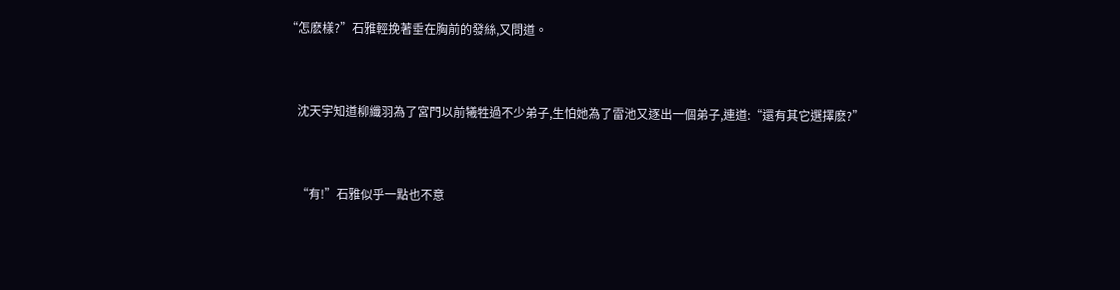“怎麽樣?”石雅輕挽著垂在胸前的發絲,又問道。


    沈天宇知道柳纖羽為了宮門以前犧牲過不少弟子,生怕她為了雷池又逐出一個弟子,連道:“還有其它選擇麽?”


    “有!”石雅似乎一點也不意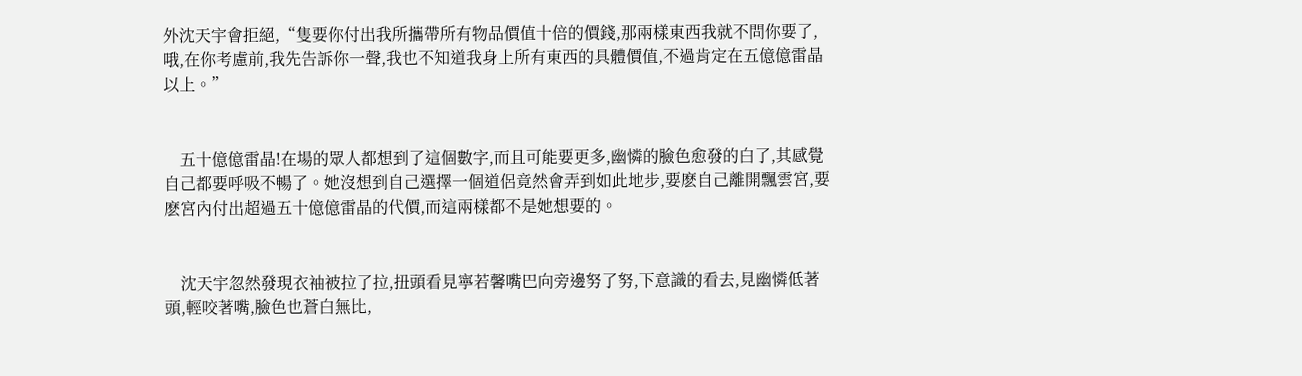外沈天宇會拒絕,“隻要你付出我所攜帶所有物品價值十倍的價錢,那兩樣東西我就不問你要了,哦,在你考慮前,我先告訴你一聲,我也不知道我身上所有東西的具體價值,不過肯定在五億億雷晶以上。”


    五十億億雷晶!在場的眾人都想到了這個數字,而且可能要更多,幽憐的臉色愈發的白了,其感覺自己都要呼吸不暢了。她沒想到自己選擇一個道侶竟然會弄到如此地步,要麽自己離開飄雲宮,要麽宮內付出超過五十億億雷晶的代價,而這兩樣都不是她想要的。


    沈天宇忽然發現衣袖被拉了拉,扭頭看見寧若馨嘴巴向旁邊努了努,下意識的看去,見幽憐低著頭,輕咬著嘴,臉色也蒼白無比,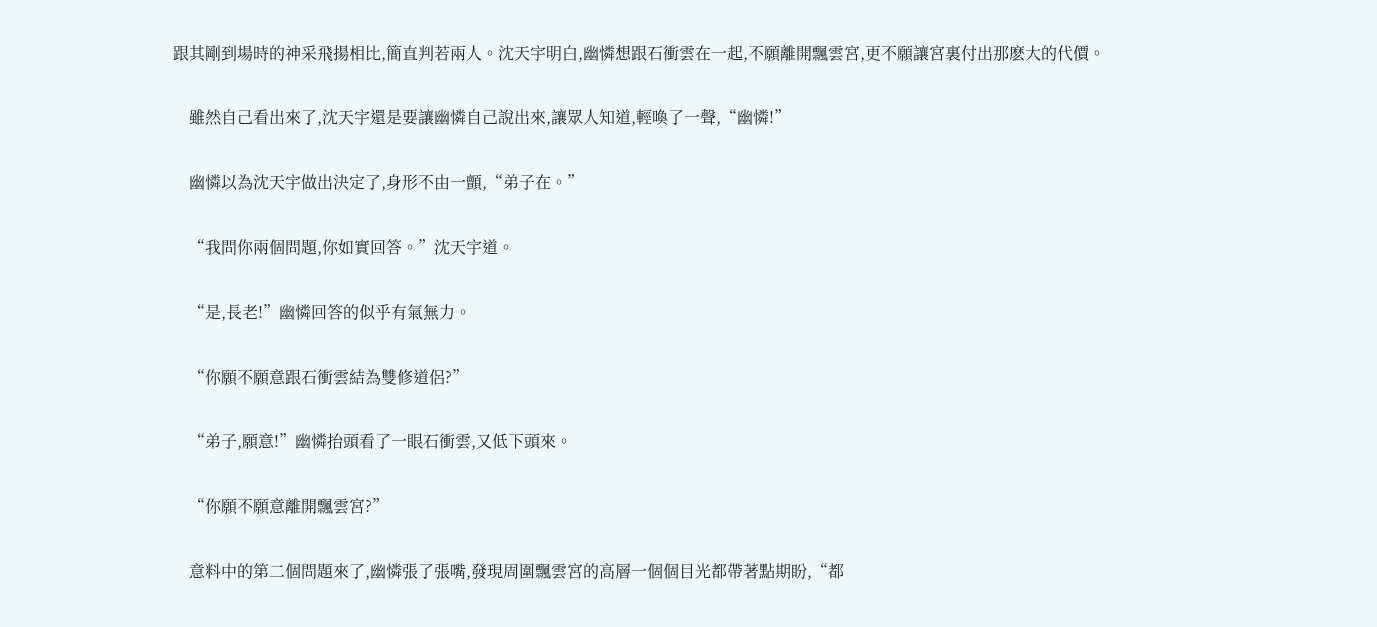跟其剛到場時的神采飛揚相比,簡直判若兩人。沈天宇明白,幽憐想跟石衝雲在一起,不願離開飄雲宮,更不願讓宮裏付出那麽大的代價。


    雖然自己看出來了,沈天宇還是要讓幽憐自己說出來,讓眾人知道,輕喚了一聲,“幽憐!”


    幽憐以為沈天宇做出決定了,身形不由一顫,“弟子在。”


    “我問你兩個問題,你如實回答。”沈天宇道。


    “是,長老!”幽憐回答的似乎有氣無力。


    “你願不願意跟石衝雲結為雙修道侶?”


    “弟子,願意!”幽憐抬頭看了一眼石衝雲,又低下頭來。


    “你願不願意離開飄雲宮?”


    意料中的第二個問題來了,幽憐張了張嘴,發現周圍飄雲宮的高層一個個目光都帶著點期盼,“都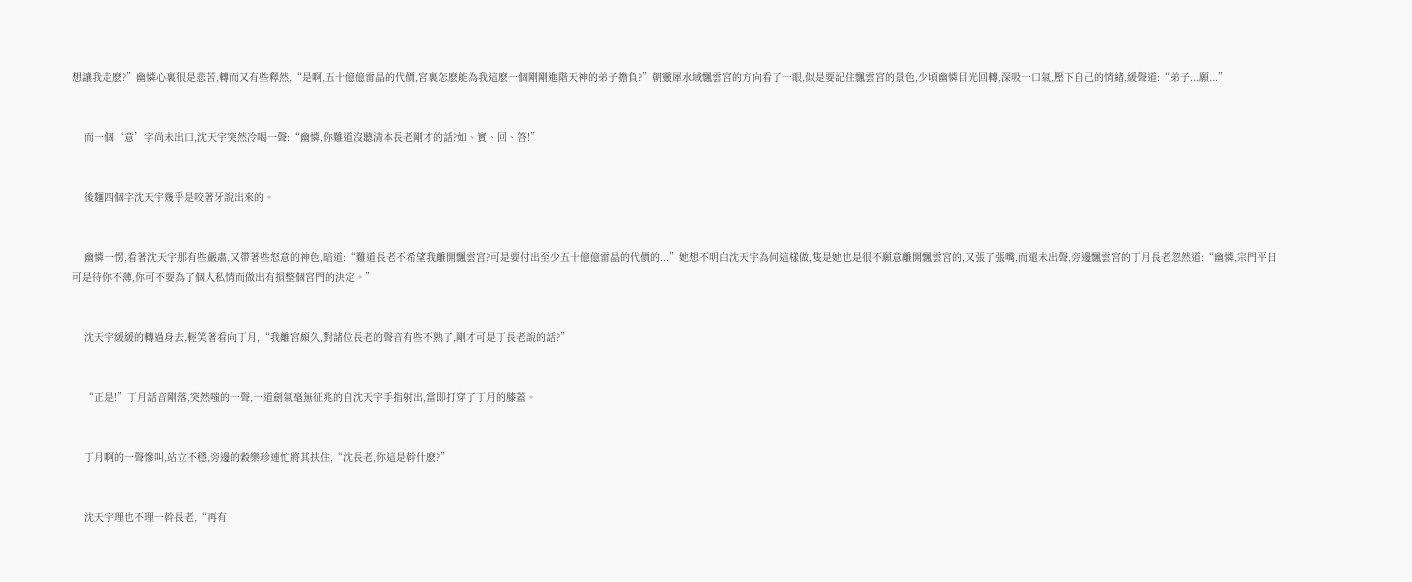想讓我走麽?”幽憐心裏很是悲苦,轉而又有些釋然,“是啊,五十億億雷晶的代價,宮裏怎麽能為我這麽一個剛剛進階天神的弟子擔負?”朝靈犀水域飄雲宮的方向看了一眼,似是要記住飄雲宮的景色,少頃幽憐目光回轉,深吸一口氣,壓下自己的情緒,緩聲道:“弟子...願...”


    而一個‘意’字尚未出口,沈天宇突然冷喝一聲:“幽憐,你難道沒聽清本長老剛才的話?如、實、回、答!”


    後麵四個字沈天宇幾乎是咬著牙說出來的。


    幽憐一愣,看著沈天宇那有些嚴肅,又帶著些怒意的神色,暗道:“難道長老不希望我離開飄雲宮?可是要付出至少五十億億雷晶的代價的...”她想不明白沈天宇為何這樣做,隻是她也是很不願意離開飄雲宮的,又張了張嘴,而還未出聲,旁邊飄雲宮的丁月長老忽然道:“幽憐,宗門平日可是待你不薄,你可不要為了個人私情而做出有損整個宮門的決定。”


    沈天宇緩緩的轉過身去,輕笑著看向丁月,“我離宮頗久,對諸位長老的聲音有些不熟了,剛才可是丁長老說的話?”


    “正是!”丁月話音剛落,突然嗤的一聲,一道劍氣毫無征兆的自沈天宇手指射出,當即打穿了丁月的膝蓋。


    丁月啊的一聲慘叫,站立不穩,旁邊的穀樂珍連忙將其扶住,“沈長老,你這是幹什麽?”


    沈天宇理也不理一幹長老,“再有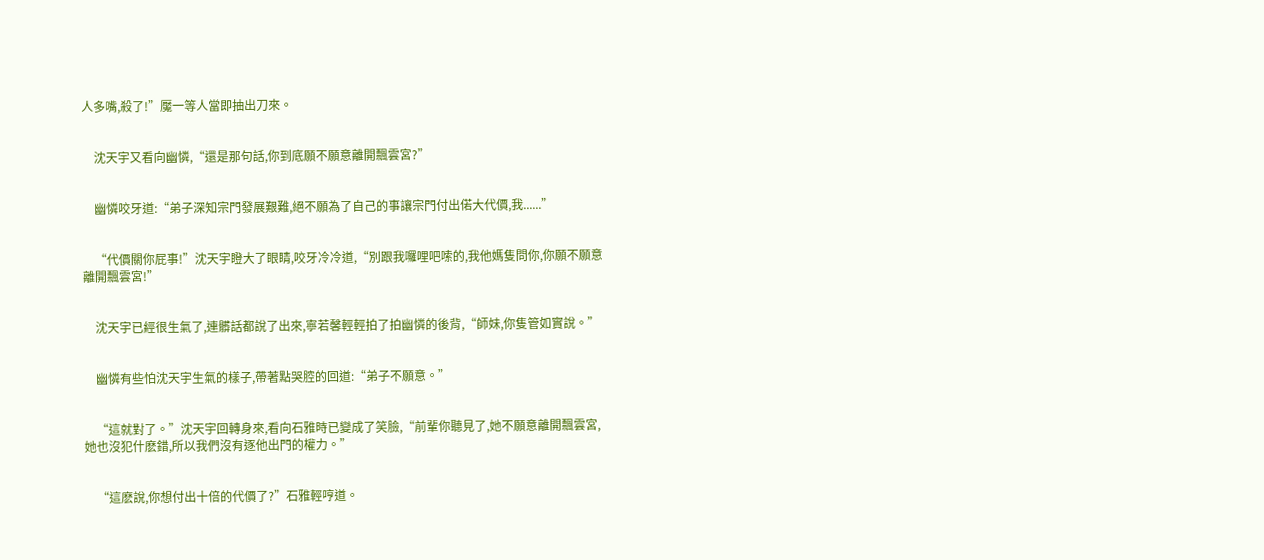人多嘴,殺了!”魘一等人當即抽出刀來。


    沈天宇又看向幽憐,“還是那句話,你到底願不願意離開飄雲宮?”


    幽憐咬牙道:“弟子深知宗門發展艱難,絕不願為了自己的事讓宗門付出偌大代價,我......”


    “代價關你屁事!”沈天宇瞪大了眼睛,咬牙冷冷道,“別跟我囉哩吧嗦的,我他媽隻問你,你願不願意離開飄雲宮!”


    沈天宇已經很生氣了,連髒話都說了出來,寧若馨輕輕拍了拍幽憐的後背,“師妹,你隻管如實說。”


    幽憐有些怕沈天宇生氣的樣子,帶著點哭腔的回道:“弟子不願意。”


    “這就對了。”沈天宇回轉身來,看向石雅時已變成了笑臉,“前輩你聽見了,她不願意離開飄雲宮,她也沒犯什麽錯,所以我們沒有逐他出門的權力。”


    “這麽說,你想付出十倍的代價了?”石雅輕哼道。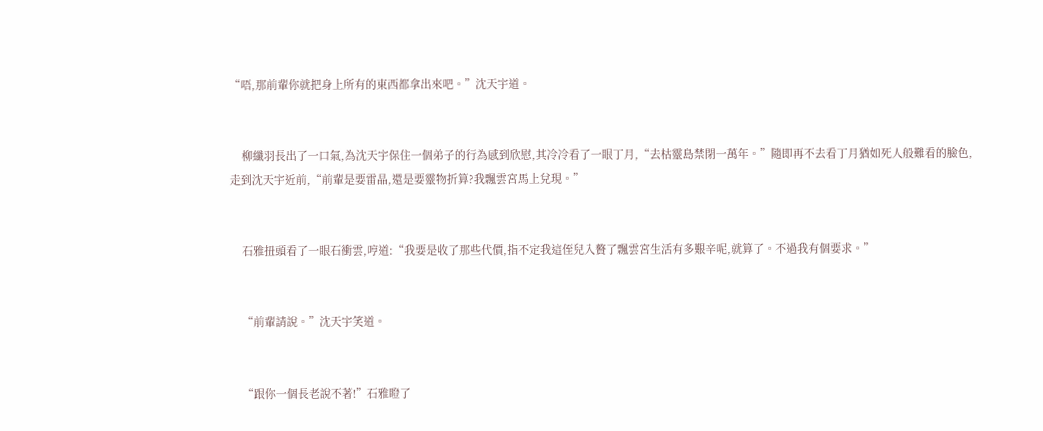“唔,那前輩你就把身上所有的東西都拿出來吧。”沈天宇道。


    柳纖羽長出了一口氣,為沈天宇保住一個弟子的行為感到欣慰,其冷冷看了一眼丁月,“去枯靈島禁閉一萬年。”隨即再不去看丁月猶如死人般難看的臉色,走到沈天宇近前,“前輩是要雷晶,還是要靈物折算?我飄雲宮馬上兌現。”


    石雅扭頭看了一眼石衝雲,哼道:“我要是收了那些代價,指不定我這侄兒入贅了飄雲宮生活有多艱辛呢,就算了。不過我有個要求。”


    “前輩請說。”沈天宇笑道。


    “跟你一個長老說不著!”石雅瞪了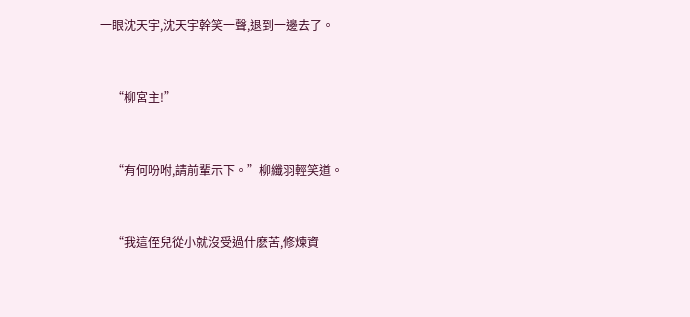一眼沈天宇,沈天宇幹笑一聲,退到一邊去了。


    “柳宮主!”


    “有何吩咐,請前輩示下。”柳纖羽輕笑道。


    “我這侄兒從小就沒受過什麽苦,修煉資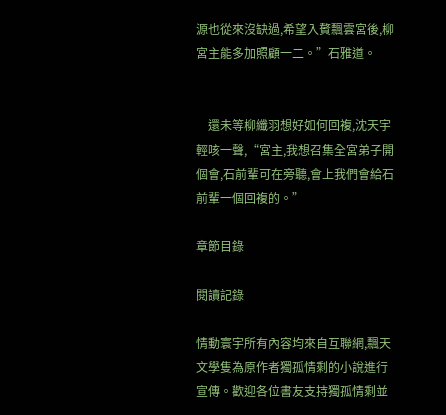源也從來沒缺過,希望入贅飄雲宮後,柳宮主能多加照顧一二。”石雅道。


    還未等柳纖羽想好如何回複,沈天宇輕咳一聲,“宮主,我想召集全宮弟子開個會,石前輩可在旁聽,會上我們會給石前輩一個回複的。”

章節目錄

閱讀記錄

情動寰宇所有內容均來自互聯網,飄天文學隻為原作者獨孤情剩的小說進行宣傳。歡迎各位書友支持獨孤情剩並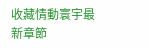收藏情動寰宇最新章節